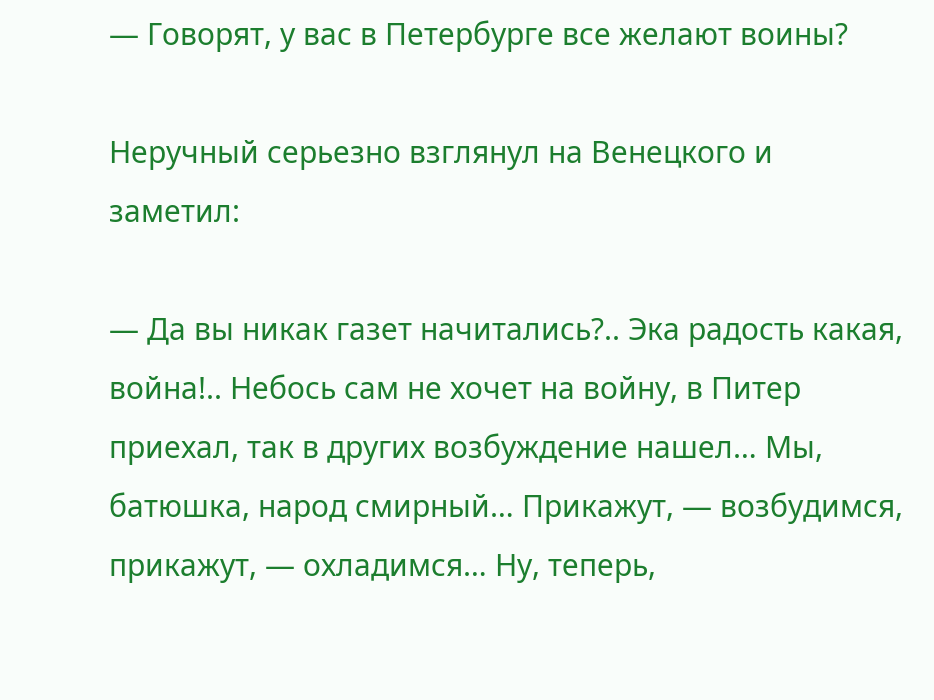— Говорят, у вас в Петербурге все желают воины?

Неручный серьезно взглянул на Венецкого и заметил:

— Да вы никак газет начитались?.. Эка радость какая, война!.. Небось сам не хочет на войну, в Питер приехал, так в других возбуждение нашел… Мы, батюшка, народ смирный… Прикажут, — возбудимся, прикажут, — охладимся… Ну, теперь,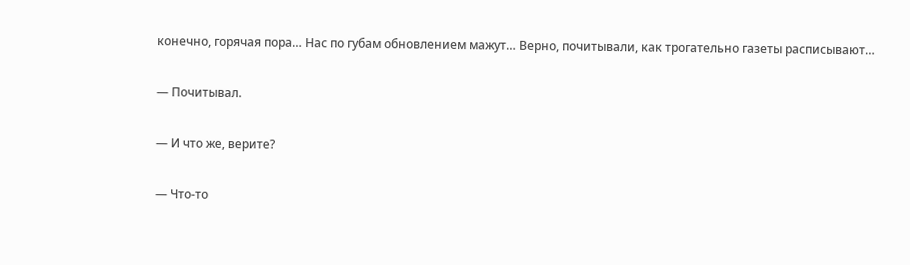конечно, горячая пора… Нас по губам обновлением мажут… Верно, почитывали, как трогательно газеты расписывают…

— Почитывал.

— И что же, верите?

— Что-то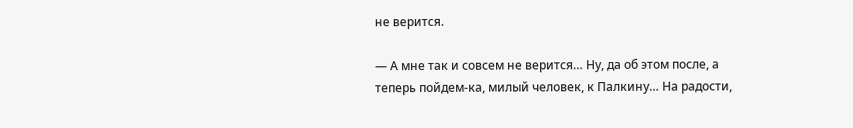не верится.

— А мне так и совсем не верится… Ну, да об этом после, а теперь пойдем-ка, милый человек, к Палкину… На радости,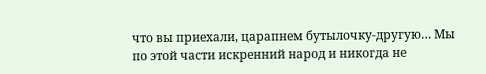что вы приехали, царапнем бутылочку-другую… Мы по этой части искренний народ и никогда не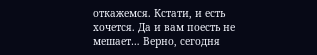откажемся. Кстати, и есть хочется. Да и вам поесть не мешает… Верно, сегодня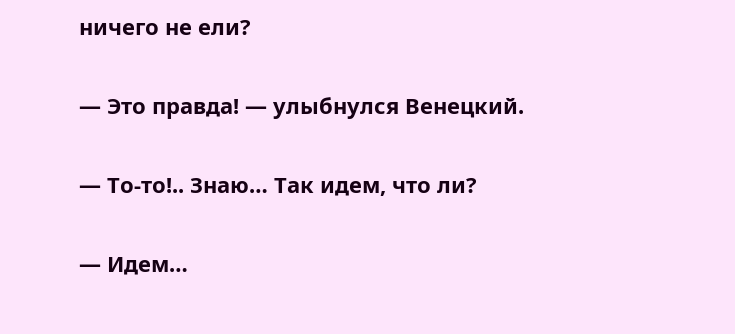ничего не ели?

— Это правда! — улыбнулся Венецкий.

— То-то!.. Знаю… Так идем, что ли?

— Идем…